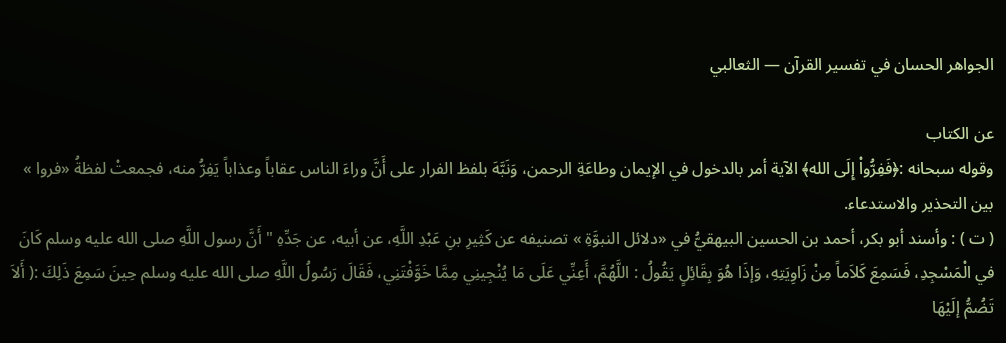الجواهر الحسان في تفسير القرآن — الثعالبي

عن الكتاب
وقوله سبحانه :﴿فَفِرُّواْ إِلَى الله﴾ الآية أمر بالدخول في الإيمان وطاعَةِ الرحمن، وَنَبَّهَ بلفظ الفرار على أَنَّ وراءَ الناس عقاباً وعذاباً يَفِرُّ منه، فجمعتْ لفظةُ «فروا » بين التحذير والاستدعاء.
( ت ) : وأسند أبو بكر، أحمد بن الحسين البيهقيُّ في «دلائل النبوَّةِ » تصنيفه عن كَثِيرِ بنِ عَبْدِ اللَّهِ، عن أبيه، عن جَدِّهِ " أَنَّ رسول اللَّهِ صلى الله عليه وسلم كَانَ في الْمَسْجِدِ، فَسَمِعَ كَلاَماً مِنْ زَاوِيَتِهِ، وَإذَا هُوَ بِقَائِلٍ يَقُولُ : اللَّهُمَّ، أَعِنِّي عَلَى مَا يُنْجِينِي مِمَّا خَوَّفْتَنِي، فَقَالَ رَسُولُ اللَّهِ صلى الله عليه وسلم حِينَ سَمِعَ ذَلِكَ :( أَلاَ تَضُمُّ إلَيْهَا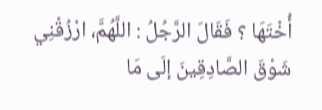أُخْتَهَا ؟ فَقَالَ الرَّجُلُ : اللَّهُمَّ، ارْزُقْنِي شَوْقَ الصَّادِقِينَ إلَى مَا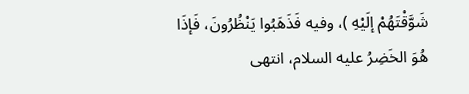شَوَّقْتَهُمْ إلَيْهِ )، وفيه فَذَهَبُوا يَنْظُرُونَ، فَإذَا هُوَ الخَضِرُ عليه السلام، انتهى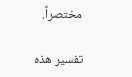مختصراً.

تفسير هذه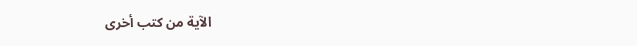الآية من كتب أخرى